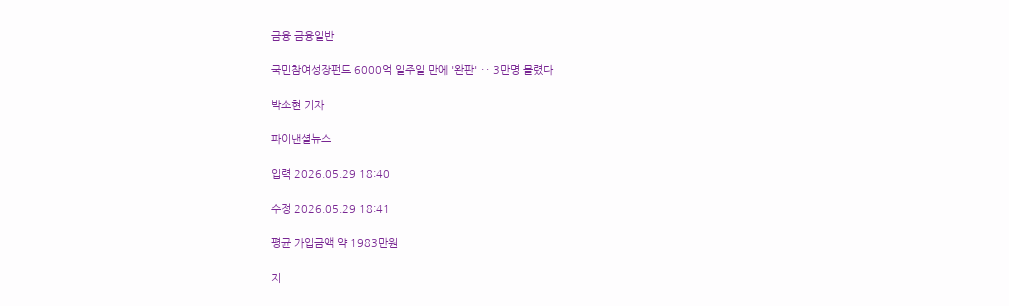금융 금융일반

국민참여성장펀드 6000억 일주일 만에 '완판' ‥ 3만명 몰렸다

박소현 기자

파이낸셜뉴스

입력 2026.05.29 18:40

수정 2026.05.29 18:41

평균 가입금액 약 1983만원

지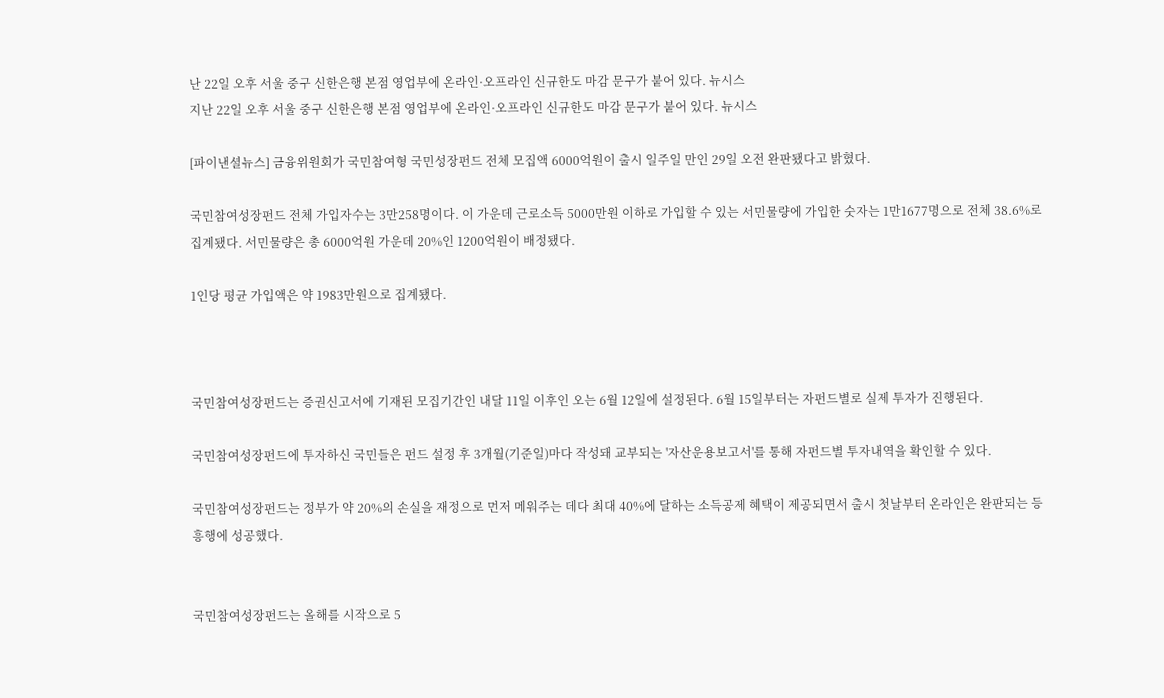난 22일 오후 서울 중구 신한은행 본점 영업부에 온라인·오프라인 신규한도 마감 문구가 붙어 있다. 뉴시스
지난 22일 오후 서울 중구 신한은행 본점 영업부에 온라인·오프라인 신규한도 마감 문구가 붙어 있다. 뉴시스

[파이낸셜뉴스] 금융위원회가 국민참여형 국민성장펀드 전체 모집액 6000억원이 출시 일주일 만인 29일 오전 완판됐다고 밝혔다.

국민참여성장펀드 전체 가입자수는 3만258명이다. 이 가운데 근로소득 5000만원 이하로 가입할 수 있는 서민물량에 가입한 숫자는 1만1677명으로 전체 38.6%로 집계됐다. 서민물량은 총 6000억원 가운데 20%인 1200억원이 배정됐다.

1인당 평균 가입액은 약 1983만원으로 집계됐다.



국민참여성장펀드는 증권신고서에 기재된 모집기간인 내달 11일 이후인 오는 6월 12일에 설정된다. 6월 15일부터는 자펀드별로 실제 투자가 진행된다.

국민참여성장펀드에 투자하신 국민들은 펀드 설정 후 3개월(기준일)마다 작성돼 교부되는 '자산운용보고서'를 통해 자펀드별 투자내역을 확인할 수 있다.

국민참여성장펀드는 정부가 약 20%의 손실을 재정으로 먼저 메워주는 데다 최대 40%에 달하는 소득공제 혜택이 제공되면서 출시 첫날부터 온라인은 완판되는 등 흥행에 성공했다.


국민참여성장펀드는 올해를 시작으로 5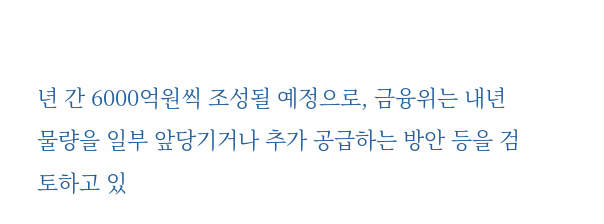년 간 6000억원씩 조성될 예정으로, 금융위는 내년 물량을 일부 앞당기거나 추가 공급하는 방안 등을 검토하고 있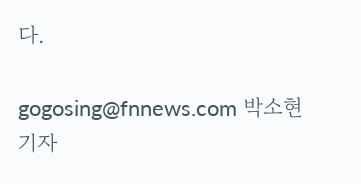다.

gogosing@fnnews.com 박소현 기자